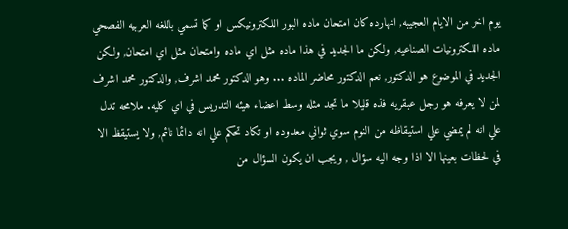يوم اخر من الايام العجيبه, انهارده كان امتحان ماده البور اللكترونيكس او كما تسمي باللغه العربيه الفصحي ماده اللكترونيات الصناعيه, ولكن ما الجديد في هذا ماده مثل اي ماده وامتحان مثل اي امتحان, ولكن الجديد في الموضوع هو الدكتور, نعم الدكتور محاضر الماده ... وهو الدكتور محمد اشرف, والدكتور محمد اشرف لمن لا يعرفه هو رجل عبقريه فذه قليلا ما تجد مثله وسط اعضاء هيئه التدريس في اي كليه. ملامحه تدل علي انه لم يمضي علي استيقاظه من النوم سوي ثواني معدوده او تكاد تحكم علي انه دائما نائم, ولا يستيقظ الا في لحظات بعينها الا اذا وجه اليه سؤال , ويجب ان يكون السؤال من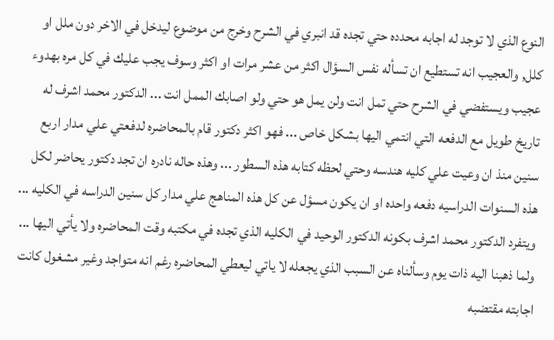النوع الذي لا توجد له اجابه محدده حتي تجده قد انبري في الشرح وخرج من موضوع ليدخل في الاخر دون ملل او كلل, والعجيب انه تستطيع ان تسأله نفس السؤال اكثر من عشر مرات او اكثر وسوف يجب عليك في كل مره بهدوء عجيب ويستفضي في الشرح حتي تمل انت ولن يمل هو حتي ولو اصابك الممل انت ... الدكتور محمد اشرف له تاريخ طويل مع الدفعه التي انتمي اليها بشكل خاص ... فهو اكثر دكتور قام بالمحاضره لدفعتي علي مدار اربع سنين منذ ان وعيت علي كليه هندسه وحتي لحظه كتابه هذه السطور ... وهذه حاله نادره ان تجد دكتور يحاضر لكل هذه السنوات الدراسيه دفعه واحده او ان يكون مسؤل عن كل هذه المناهج علي مدار كل سنين الدراسه في الكليه ... ويتفرد الدكتور محمد اشرف بكونه الدكتور الوحيد في الكليه الذي تجده في مكتبه وقت المحاضره ولا يأتي اليها ... ولما ذهبنا اليه ذات يوم وسألناه عن السبب الذي يجعله لا ياتي ليعطي المحاضره رغم انه متواجد وغير مشغول كانت اجابته مقتضبه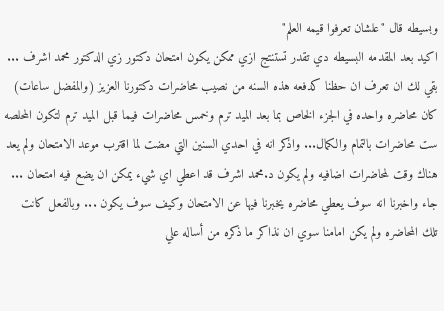وبسيطه قال "علشان تعرفوا قيمه العلم"
اكيد بعد المقدمه البسيطه دي تقدر تستنتج ازي ممكن يكون امتحان دكتور زي الدكتور محمد اشرف ... بقي لك ان تعرف ان حظنا كدفعه هذه السنه من نصيب محاضرات دكتورنا العزيز (والمفضل ساعات) كان محاضره واحده في الجزء الخاص بما بعد الميد ترم وخمس محاضرات فيما قبل الميد ترم لتكون المحلصه ست محاضرات بالتمام والكمال... واذكر انه في احدي السنين التي مضت لما اقترب موعد الامتحان ولم يعد هناك وقت لمحاضرات اضافيه ولم يكون د.محمد اشرف قد اعطي اي شيء يمكن ان يضع فيه امتحان ... جاء واخبرنا انه سوف يعطي محاضره يخبرنا فيها عن الامتحان وكيف سوف يكون ... وبالفعل كانت تلك المحاضره ولم يكن امامنا سوي ان نذاكر ما ذكره من أساله علي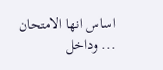اساس انها الامتحان ... وداخل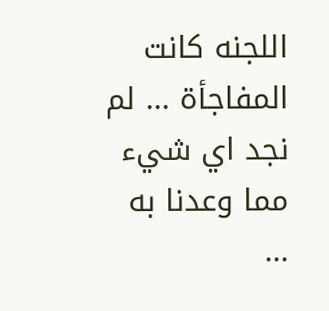اللجنه كانت المفاجأة ... لم نجد اي شيء مما وعدنا به ...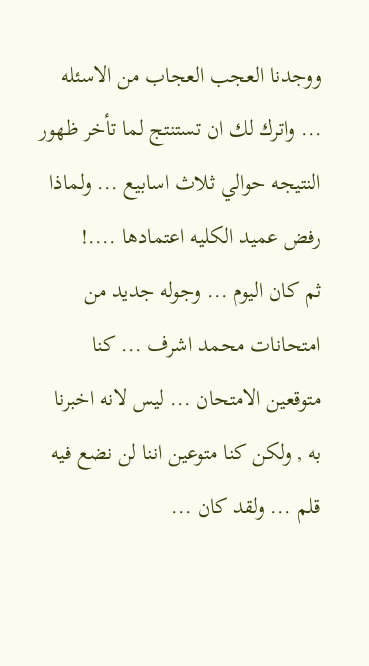ووجدنا العجب العجاب من الاسئله ... واترك لك ان تستنتج لما تأخر ظهور النتيجه حوالي ثلاث اسابيع ... ولماذا رفض عميد الكليه اعتمادها ....!
ثم كان اليوم ... وجوله جديد من امتحانات محمد اشرف ... كنا متوقعين الامتحان ... ليس لانه اخبرنا به , ولكن كنا متوعين اننا لن نضع فيه قلم ... ولقد كان ...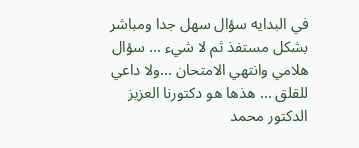في البدايه سؤال سهل جدا ومباشر بشكل مستفذ ثم لا شيء ... سؤال هلامي وانتهي الامتحان ...ولا داعي للقلق ... هذها هو دكتورنا العزيز الدكتور محمد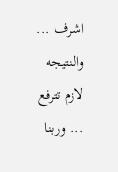اشرف ... والنتيجه لازم تترفع ... وربنا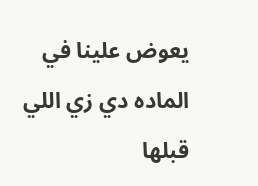يعوض علينا في الماده دي زي اللي قبلها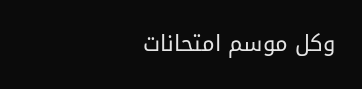وكل موسم امتحانات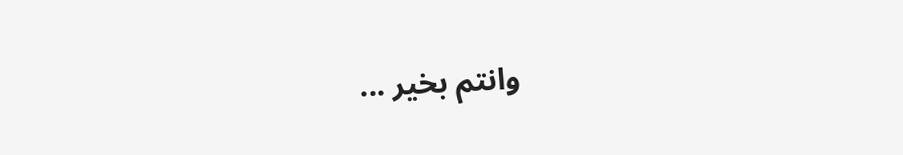وانتم بخير ...